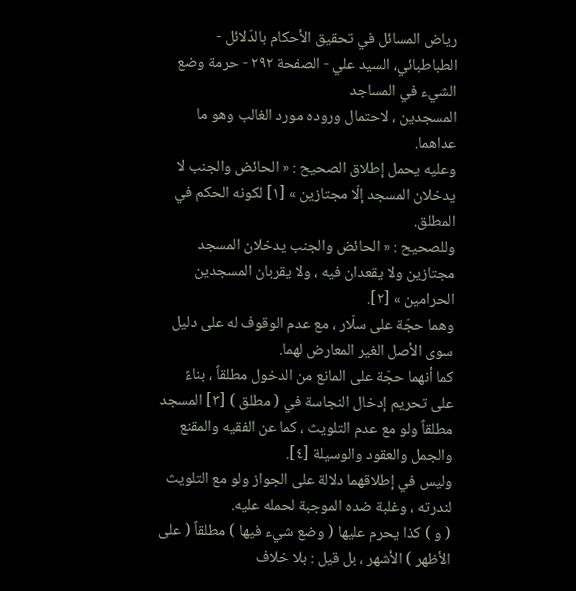رياض المسائل في تحقيق الأحكام بالدّلائل - الطباطبائي، السيد علي - الصفحة ٢٩٢ - حرمة وضع الشيء في المساجد
المسجدين ، لاحتمال وروده مورد الغالب وهو ما عداهما.
وعليه يحمل إطلاق الصحيح : « الحائض والجنب لا يدخلان المسجد إلّا مجتازين » [١] لكونه الحكم في المطلق.
وللصحيح : « الحائض والجنب يدخلان المسجد مجتازين ولا يقعدان فيه ، ولا يقربان المسجدين الحرامين » [٢].
وهما حجّة على سلّار ، مع عدم الوقوف له على دليل سوى الأصل الغير المعارض لهما.
كما أنهما حجّة على المانع من الدخول مطلقاً ، بناءً على تحريم إدخال النجاسة في ( مطلق ) [٣] المسجد مطلقاً ولو مع عدم التلويث ، كما عن الفقيه والمقنع والجمل والعقود والوسيلة [٤].
وليس في إطلاقهما دلالة على الجواز ولو مع التلويث لندرته ، وغلبة ضده الموجبة لحمله عليه.
( و ) کذا يحرم عليها ( وضع شيء فيها ) مطلقاً ( على الأظهر ) الأشهر ، بل قيل : بلا خلاف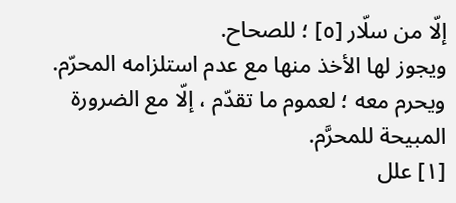إلّا من سلّار [٥] ؛ للصحاح.
ويجوز لها الأخذ منها مع عدم استلزامه المحرّم. ويحرم معه ؛ لعموم ما تقدّم ، إلّا مع الضرورة المبيحة للمحرَّم.
[١] علل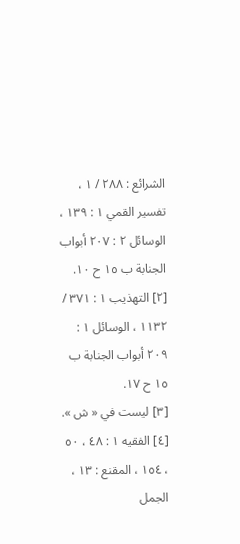الشرائع : ٢٨٨ / ١ ، تفسير القمي ١ : ١٣٩ ، الوسائل ٢ : ٢٠٧ أبواب الجنابة ب ١٥ ح ١٠.
[٢] التهذيب ١ : ٣٧١ / ١١٣٢ ، الوسائل ١ : ٢٠٩ أبواب الجنابة ب ١٥ ح ١٧.
[٣] ليست في « ش ».
[٤] الفقيه ١ : ٤٨ ، ٥٠ ، ١٥٤ ، المقنع : ١٣ ، الجمل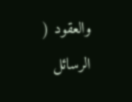والعقود ( الرسائل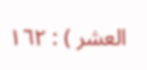العشر ) : ١٦٢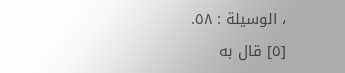، الوسيلة : ٥٨.
[٥] قال به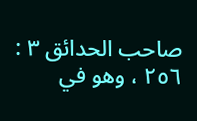صاحب الحدائق ٣ : ٢٥٦ ، وهو في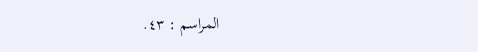المراسم : ٤٣.